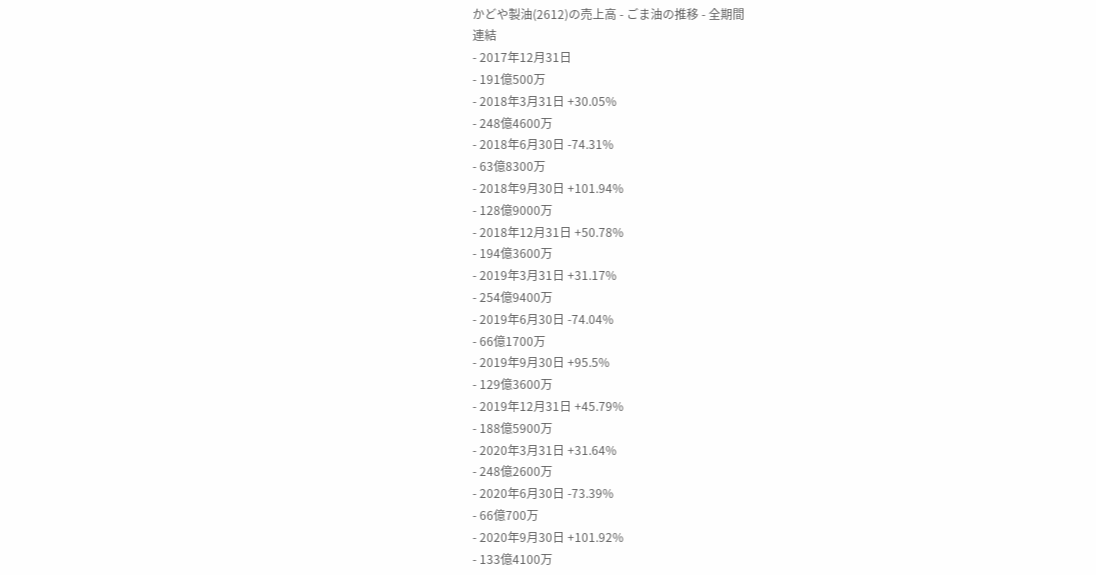かどや製油(2612)の売上高 - ごま油の推移 - 全期間
連結
- 2017年12月31日
- 191億500万
- 2018年3月31日 +30.05%
- 248億4600万
- 2018年6月30日 -74.31%
- 63億8300万
- 2018年9月30日 +101.94%
- 128億9000万
- 2018年12月31日 +50.78%
- 194億3600万
- 2019年3月31日 +31.17%
- 254億9400万
- 2019年6月30日 -74.04%
- 66億1700万
- 2019年9月30日 +95.5%
- 129億3600万
- 2019年12月31日 +45.79%
- 188億5900万
- 2020年3月31日 +31.64%
- 248億2600万
- 2020年6月30日 -73.39%
- 66億700万
- 2020年9月30日 +101.92%
- 133億4100万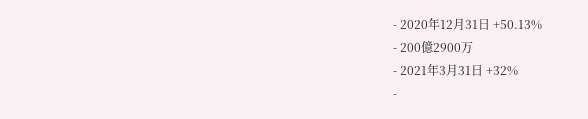- 2020年12月31日 +50.13%
- 200億2900万
- 2021年3月31日 +32%
-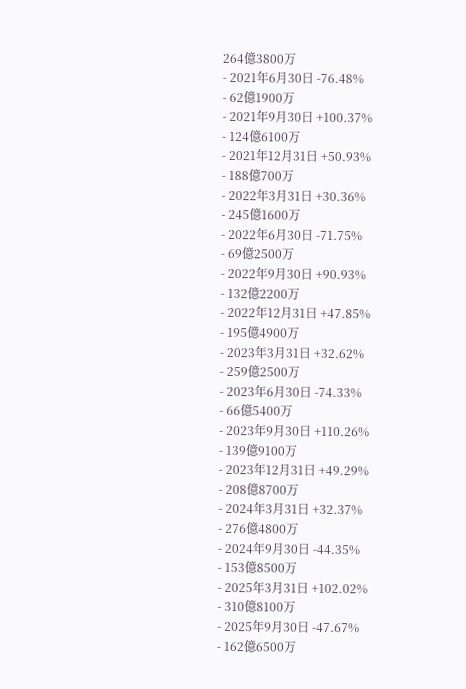264億3800万
- 2021年6月30日 -76.48%
- 62億1900万
- 2021年9月30日 +100.37%
- 124億6100万
- 2021年12月31日 +50.93%
- 188億700万
- 2022年3月31日 +30.36%
- 245億1600万
- 2022年6月30日 -71.75%
- 69億2500万
- 2022年9月30日 +90.93%
- 132億2200万
- 2022年12月31日 +47.85%
- 195億4900万
- 2023年3月31日 +32.62%
- 259億2500万
- 2023年6月30日 -74.33%
- 66億5400万
- 2023年9月30日 +110.26%
- 139億9100万
- 2023年12月31日 +49.29%
- 208億8700万
- 2024年3月31日 +32.37%
- 276億4800万
- 2024年9月30日 -44.35%
- 153億8500万
- 2025年3月31日 +102.02%
- 310億8100万
- 2025年9月30日 -47.67%
- 162億6500万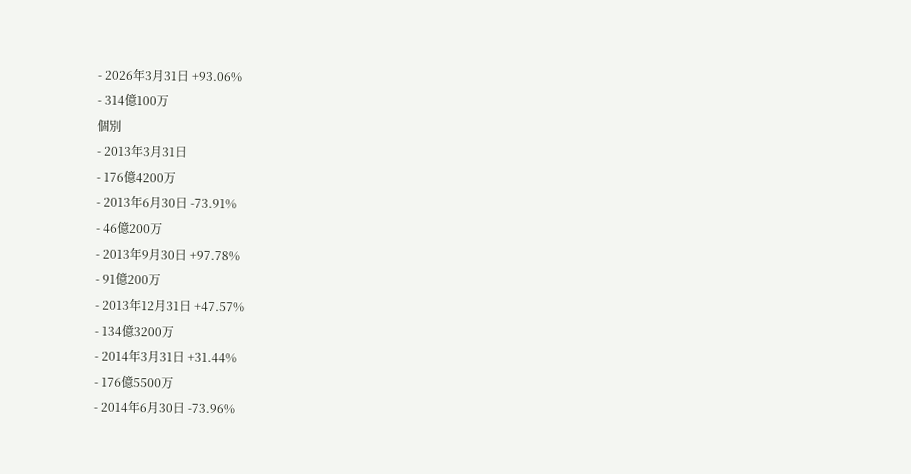- 2026年3月31日 +93.06%
- 314億100万
個別
- 2013年3月31日
- 176億4200万
- 2013年6月30日 -73.91%
- 46億200万
- 2013年9月30日 +97.78%
- 91億200万
- 2013年12月31日 +47.57%
- 134億3200万
- 2014年3月31日 +31.44%
- 176億5500万
- 2014年6月30日 -73.96%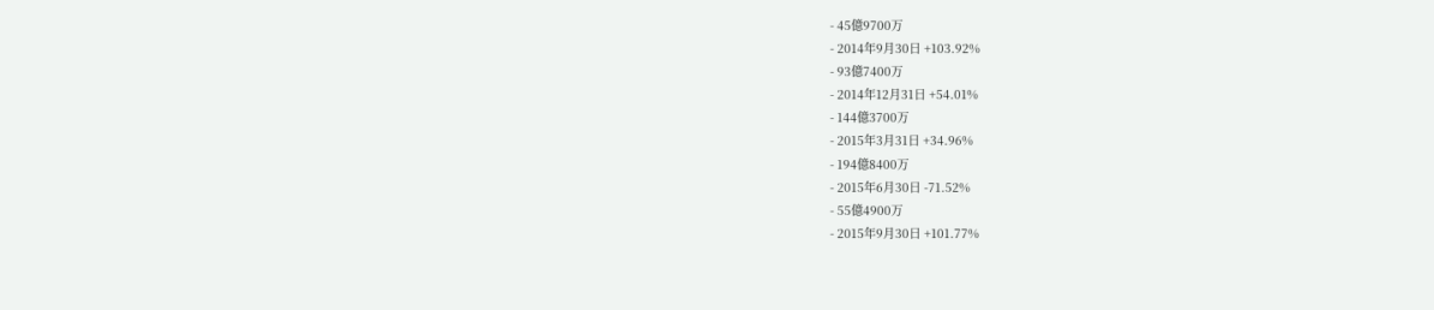- 45億9700万
- 2014年9月30日 +103.92%
- 93億7400万
- 2014年12月31日 +54.01%
- 144億3700万
- 2015年3月31日 +34.96%
- 194億8400万
- 2015年6月30日 -71.52%
- 55億4900万
- 2015年9月30日 +101.77%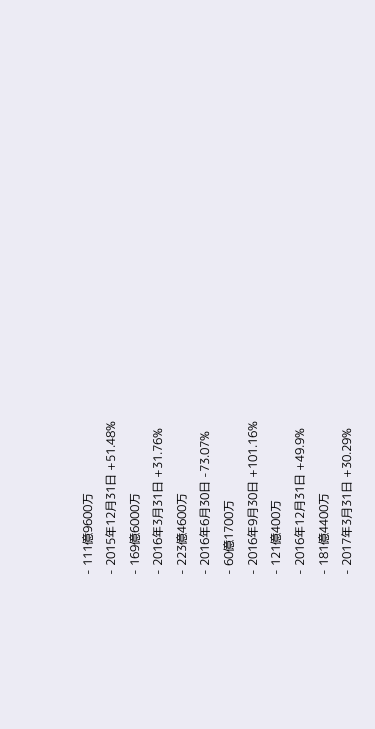- 111億9600万
- 2015年12月31日 +51.48%
- 169億6000万
- 2016年3月31日 +31.76%
- 223億4600万
- 2016年6月30日 -73.07%
- 60億1700万
- 2016年9月30日 +101.16%
- 121億400万
- 2016年12月31日 +49.9%
- 181億4400万
- 2017年3月31日 +30.29%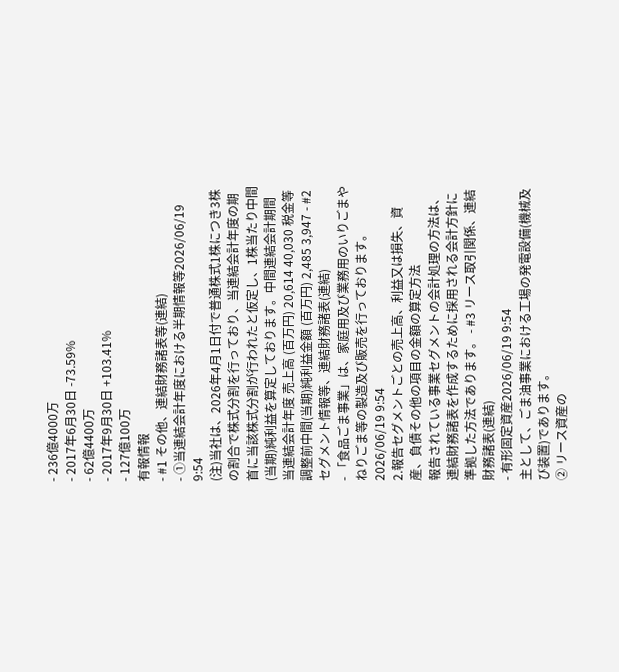- 236億4000万
- 2017年6月30日 -73.59%
- 62億4400万
- 2017年9月30日 +103.41%
- 127億100万
有報情報
- #1 その他、連結財務諸表等(連結)
- ①当連結会計年度における半期情報等2026/06/19 9:54
(注)当社は、2026年4月1日付で普通株式1株につき3株の割合で株式分割を行っており、当連結会計年度の期首に当該株式分割が行われたと仮定し、1株当たり中間(当期)純利益を算定しております。中間連結会計期間 当連結会計年度 売上高 (百万円) 20,614 40,030 税金等調整前中間(当期)純利益金額 (百万円) 2,485 3,947 - #2 セグメント情報等、連結財務諸表(連結)
- 「食品ごま事業」は、家庭用及び業務用のいりごまやねりごま等の製造及び販売を行っております。2026/06/19 9:54
2.報告セグメントごとの売上高、利益又は損失、資産、負債その他の項目の金額の算定方法
報告されている事業セグメントの会計処理の方法は、連結財務諸表を作成するために採用される会計方針に準拠した方法であります。 - #3 リース取引関係、連結財務諸表(連結)
- 有形固定資産2026/06/19 9:54
主として、ごま油事業における工場の発電設備(機械及び装置)であります。
② リース資産の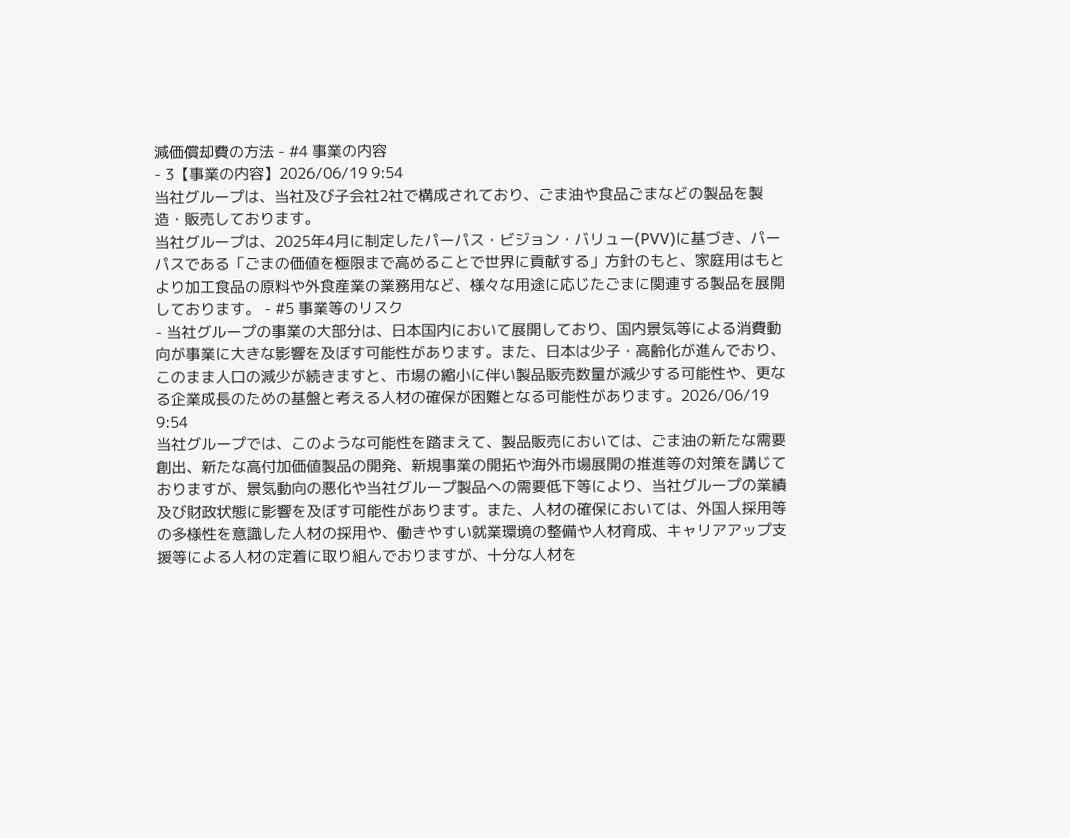減価償却費の方法 - #4 事業の内容
- 3【事業の内容】2026/06/19 9:54
当社グループは、当社及び子会社2社で構成されており、ごま油や食品ごまなどの製品を製造・販売しております。
当社グループは、2025年4月に制定したパーパス・ビジョン・バリュー(PVV)に基づき、パーパスである「ごまの価値を極限まで高めることで世界に貢献する」方針のもと、家庭用はもとより加工食品の原料や外食産業の業務用など、様々な用途に応じたごまに関連する製品を展開しております。 - #5 事業等のリスク
- 当社グループの事業の大部分は、日本国内において展開しており、国内景気等による消費動向が事業に大きな影響を及ぼす可能性があります。また、日本は少子・高齢化が進んでおり、このまま人口の減少が続きますと、市場の縮小に伴い製品販売数量が減少する可能性や、更なる企業成長のための基盤と考える人材の確保が困難となる可能性があります。2026/06/19 9:54
当社グループでは、このような可能性を踏まえて、製品販売においては、ごま油の新たな需要創出、新たな高付加価値製品の開発、新規事業の開拓や海外市場展開の推進等の対策を講じておりますが、景気動向の悪化や当社グループ製品への需要低下等により、当社グループの業績及び財政状態に影響を及ぼす可能性があります。また、人材の確保においては、外国人採用等の多様性を意識した人材の採用や、働きやすい就業環境の整備や人材育成、キャリアアップ支援等による人材の定着に取り組んでおりますが、十分な人材を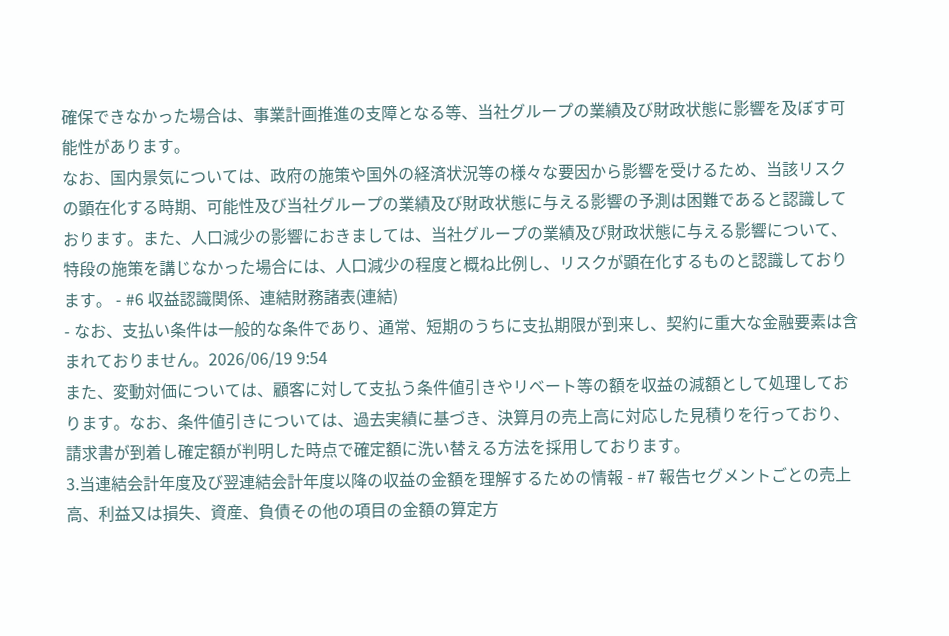確保できなかった場合は、事業計画推進の支障となる等、当社グループの業績及び財政状態に影響を及ぼす可能性があります。
なお、国内景気については、政府の施策や国外の経済状況等の様々な要因から影響を受けるため、当該リスクの顕在化する時期、可能性及び当社グループの業績及び財政状態に与える影響の予測は困難であると認識しております。また、人口減少の影響におきましては、当社グループの業績及び財政状態に与える影響について、特段の施策を講じなかった場合には、人口減少の程度と概ね比例し、リスクが顕在化するものと認識しております。 - #6 収益認識関係、連結財務諸表(連結)
- なお、支払い条件は一般的な条件であり、通常、短期のうちに支払期限が到来し、契約に重大な金融要素は含まれておりません。2026/06/19 9:54
また、変動対価については、顧客に対して支払う条件値引きやリベート等の額を収益の減額として処理しております。なお、条件値引きについては、過去実績に基づき、決算月の売上高に対応した見積りを行っており、請求書が到着し確定額が判明した時点で確定額に洗い替える方法を採用しております。
3.当連結会計年度及び翌連結会計年度以降の収益の金額を理解するための情報 - #7 報告セグメントごとの売上高、利益又は損失、資産、負債その他の項目の金額の算定方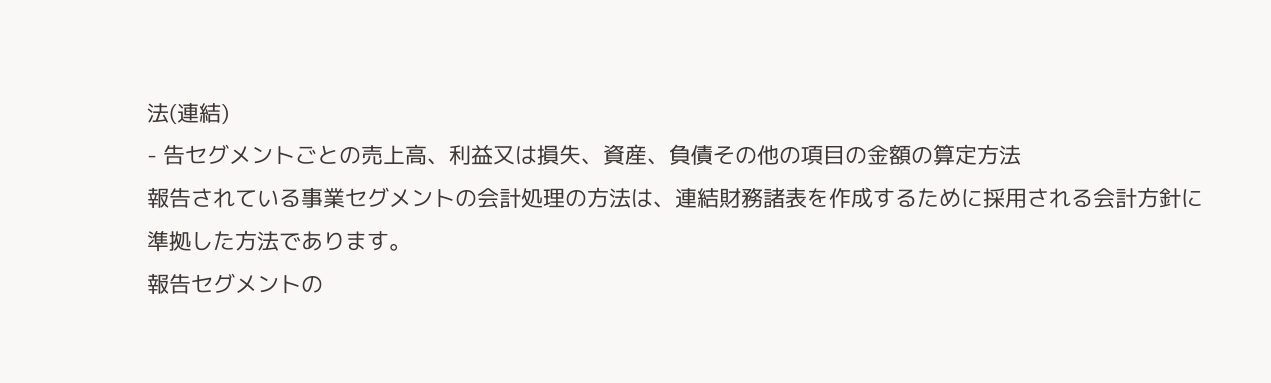法(連結)
- 告セグメントごとの売上高、利益又は損失、資産、負債その他の項目の金額の算定方法
報告されている事業セグメントの会計処理の方法は、連結財務諸表を作成するために採用される会計方針に準拠した方法であります。
報告セグメントの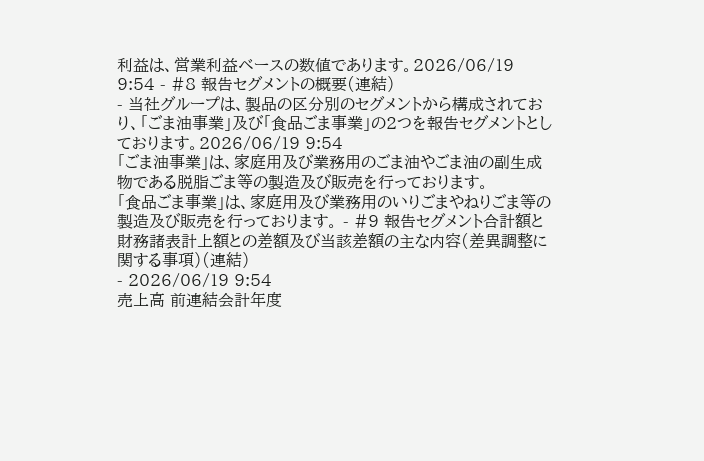利益は、営業利益ベースの数値であります。2026/06/19 9:54 - #8 報告セグメントの概要(連結)
- 当社グループは、製品の区分別のセグメントから構成されており、「ごま油事業」及び「食品ごま事業」の2つを報告セグメントとしております。2026/06/19 9:54
「ごま油事業」は、家庭用及び業務用のごま油やごま油の副生成物である脱脂ごま等の製造及び販売を行っております。
「食品ごま事業」は、家庭用及び業務用のいりごまやねりごま等の製造及び販売を行っております。 - #9 報告セグメント合計額と財務諸表計上額との差額及び当該差額の主な内容(差異調整に関する事項)(連結)
- 2026/06/19 9:54
売上高 前連結会計年度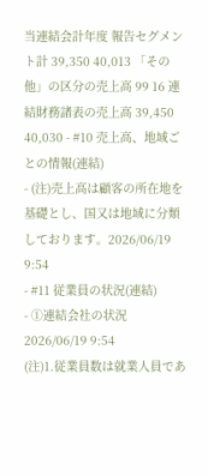当連結会計年度 報告セグメント計 39,350 40,013 「その他」の区分の売上高 99 16 連結財務諸表の売上高 39,450 40,030 - #10 売上高、地域ごとの情報(連結)
- (注)売上高は顧客の所在地を基礎とし、国又は地域に分類しております。2026/06/19 9:54
- #11 従業員の状況(連結)
- ①連結会社の状況2026/06/19 9:54
(注)1.従業員数は就業人員であ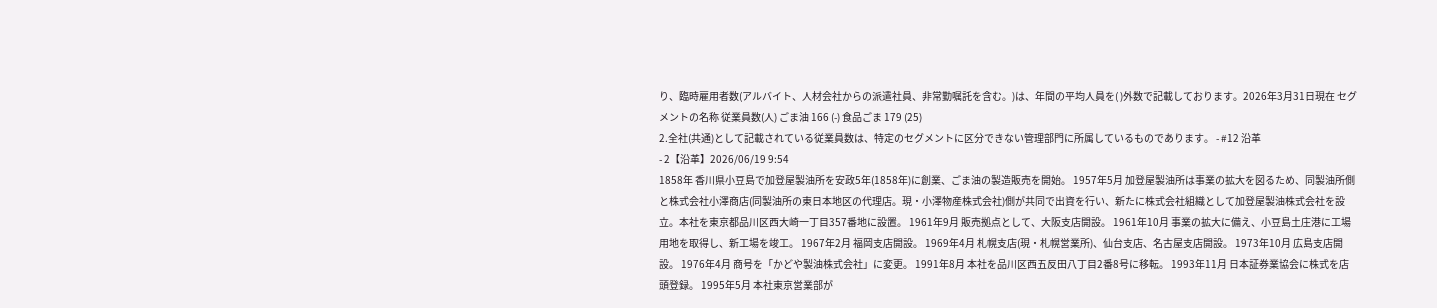り、臨時雇用者数(アルバイト、人材会社からの派遣社員、非常勤嘱託を含む。)は、年間の平均人員を( )外数で記載しております。2026年3月31日現在 セグメントの名称 従業員数(人) ごま油 166 (-) 食品ごま 179 (25)
2.全社(共通)として記載されている従業員数は、特定のセグメントに区分できない管理部門に所属しているものであります。 - #12 沿革
- 2【沿革】2026/06/19 9:54
1858年 香川県小豆島で加登屋製油所を安政5年(1858年)に創業、ごま油の製造販売を開始。 1957年5月 加登屋製油所は事業の拡大を図るため、同製油所側と株式会社小澤商店(同製油所の東日本地区の代理店。現・小澤物産株式会社)側が共同で出資を行い、新たに株式会社組織として加登屋製油株式会社を設立。本社を東京都品川区西大崎一丁目357番地に設置。 1961年9月 販売拠点として、大阪支店開設。 1961年10月 事業の拡大に備え、小豆島土庄港に工場用地を取得し、新工場を竣工。 1967年2月 福岡支店開設。 1969年4月 札幌支店(現・札幌営業所)、仙台支店、名古屋支店開設。 1973年10月 広島支店開設。 1976年4月 商号を「かどや製油株式会社」に変更。 1991年8月 本社を品川区西五反田八丁目2番8号に移転。 1993年11月 日本証券業協会に株式を店頭登録。 1995年5月 本社東京営業部が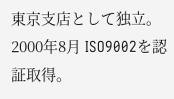東京支店として独立。 2000年8月 ISO9002を認証取得。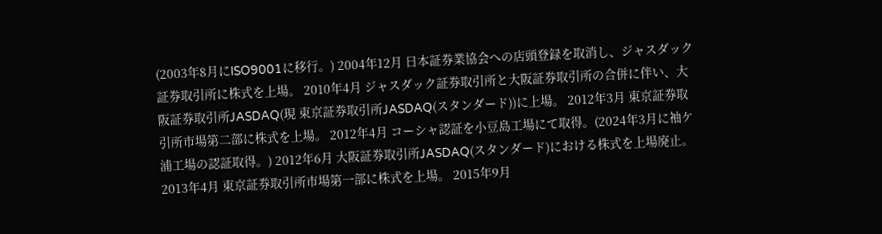(2003年8月にISO9001に移行。) 2004年12月 日本証券業協会への店頭登録を取消し、ジャスダック証券取引所に株式を上場。 2010年4月 ジャスダック証券取引所と大阪証券取引所の合併に伴い、大阪証券取引所JASDAQ(現 東京証券取引所JASDAQ(スタンダード))に上場。 2012年3月 東京証券取引所市場第二部に株式を上場。 2012年4月 コーシャ認証を小豆島工場にて取得。(2024年3月に袖ケ浦工場の認証取得。) 2012年6月 大阪証券取引所JASDAQ(スタンダード)における株式を上場廃止。 2013年4月 東京証券取引所市場第一部に株式を上場。 2015年9月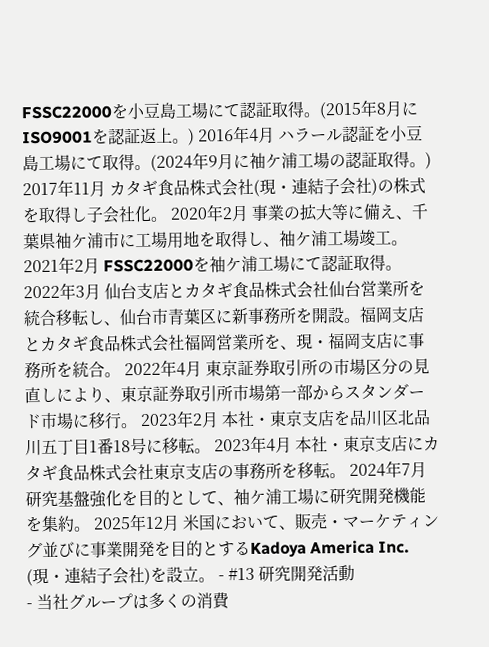FSSC22000を小豆島工場にて認証取得。(2015年8月にISO9001を認証返上。) 2016年4月 ハラール認証を小豆島工場にて取得。(2024年9月に袖ケ浦工場の認証取得。) 2017年11月 カタギ食品株式会社(現・連結子会社)の株式を取得し子会社化。 2020年2月 事業の拡大等に備え、千葉県袖ケ浦市に工場用地を取得し、袖ケ浦工場竣工。 2021年2月 FSSC22000を袖ケ浦工場にて認証取得。 2022年3月 仙台支店とカタギ食品株式会社仙台営業所を統合移転し、仙台市青葉区に新事務所を開設。福岡支店とカタギ食品株式会社福岡営業所を、現・福岡支店に事務所を統合。 2022年4月 東京証券取引所の市場区分の見直しにより、東京証券取引所市場第一部からスタンダード市場に移行。 2023年2月 本社・東京支店を品川区北品川五丁目1番18号に移転。 2023年4月 本社・東京支店にカタギ食品株式会社東京支店の事務所を移転。 2024年7月 研究基盤強化を目的として、袖ケ浦工場に研究開発機能を集約。 2025年12月 米国において、販売・マーケティング並びに事業開発を目的とするKadoya America Inc. (現・連結子会社)を設立。 - #13 研究開発活動
- 当社グループは多くの消費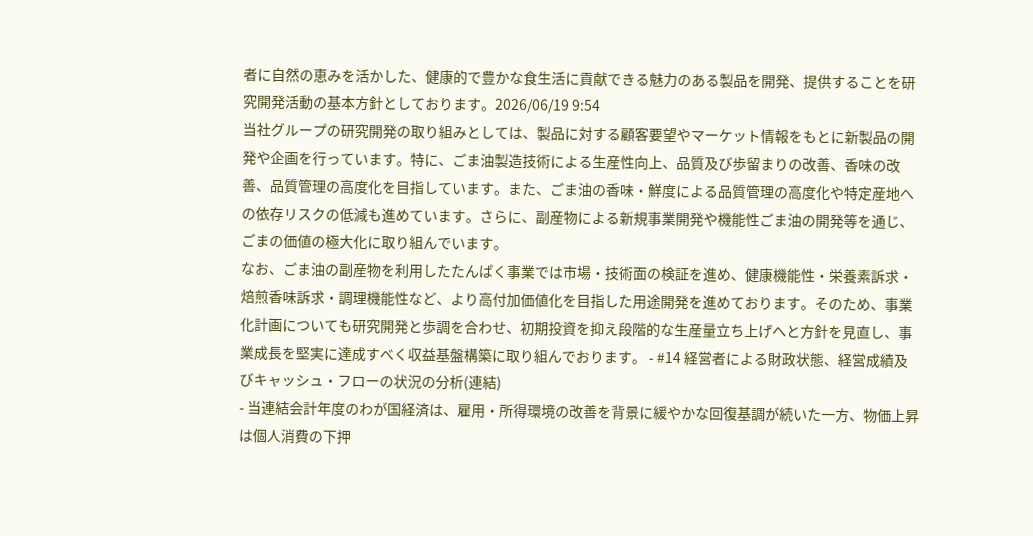者に自然の恵みを活かした、健康的で豊かな食生活に貢献できる魅力のある製品を開発、提供することを研究開発活動の基本方針としております。2026/06/19 9:54
当社グループの研究開発の取り組みとしては、製品に対する顧客要望やマーケット情報をもとに新製品の開発や企画を行っています。特に、ごま油製造技術による生産性向上、品質及び歩留まりの改善、香味の改善、品質管理の高度化を目指しています。また、ごま油の香味・鮮度による品質管理の高度化や特定産地への依存リスクの低減も進めています。さらに、副産物による新規事業開発や機能性ごま油の開発等を通じ、ごまの価値の極大化に取り組んでいます。
なお、ごま油の副産物を利用したたんぱく事業では市場・技術面の検証を進め、健康機能性・栄養素訴求・焙煎香味訴求・調理機能性など、より高付加価値化を目指した用途開発を進めております。そのため、事業化計画についても研究開発と歩調を合わせ、初期投資を抑え段階的な生産量立ち上げへと方針を見直し、事業成長を堅実に達成すべく収益基盤構築に取り組んでおります。 - #14 経営者による財政状態、経営成績及びキャッシュ・フローの状況の分析(連結)
- 当連結会計年度のわが国経済は、雇用・所得環境の改善を背景に緩やかな回復基調が続いた一方、物価上昇は個人消費の下押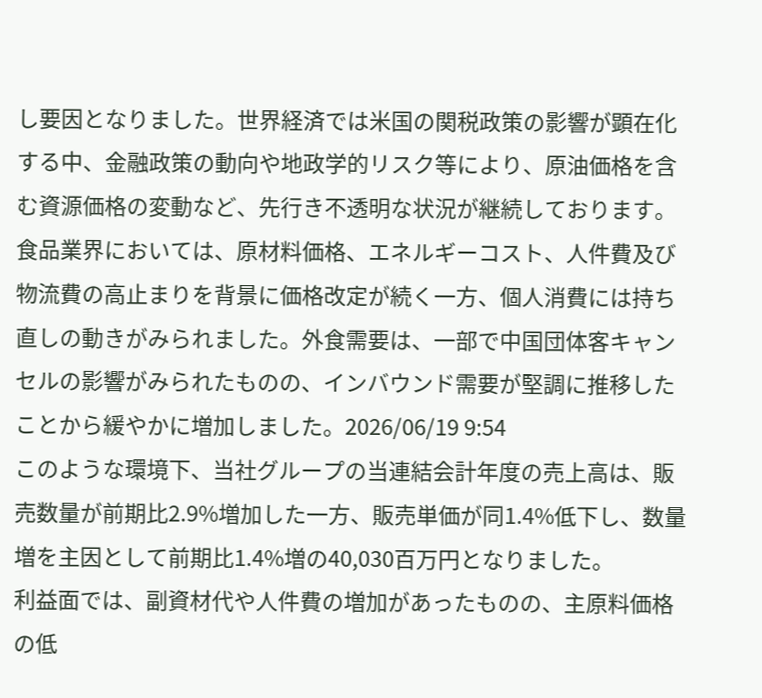し要因となりました。世界経済では米国の関税政策の影響が顕在化する中、金融政策の動向や地政学的リスク等により、原油価格を含む資源価格の変動など、先行き不透明な状況が継続しております。食品業界においては、原材料価格、エネルギーコスト、人件費及び物流費の高止まりを背景に価格改定が続く一方、個人消費には持ち直しの動きがみられました。外食需要は、一部で中国団体客キャンセルの影響がみられたものの、インバウンド需要が堅調に推移したことから緩やかに増加しました。2026/06/19 9:54
このような環境下、当社グループの当連結会計年度の売上高は、販売数量が前期比2.9%増加した一方、販売単価が同1.4%低下し、数量増を主因として前期比1.4%増の40,030百万円となりました。
利益面では、副資材代や人件費の増加があったものの、主原料価格の低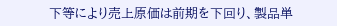下等により売上原価は前期を下回り、製品単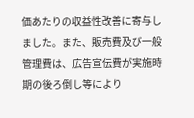価あたりの収益性改善に寄与しました。また、販売費及び一般管理費は、広告宣伝費が実施時期の後ろ倒し等により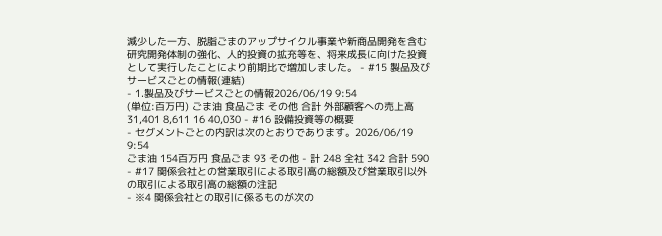減少した一方、脱脂ごまのアップサイクル事業や新商品開発を含む研究開発体制の強化、人的投資の拡充等を、将来成長に向けた投資として実行したことにより前期比で増加しました。 - #15 製品及びサービスごとの情報(連結)
- 1.製品及びサービスごとの情報2026/06/19 9:54
(単位:百万円) ごま油 食品ごま その他 合計 外部顧客への売上高 31,401 8,611 16 40,030 - #16 設備投資等の概要
- セグメントごとの内訳は次のとおりであります。2026/06/19 9:54
ごま油 154百万円 食品ごま 93 その他 - 計 248 全社 342 合計 590 - #17 関係会社との営業取引による取引高の総額及び営業取引以外の取引による取引高の総額の注記
- ※4 関係会社との取引に係るものが次の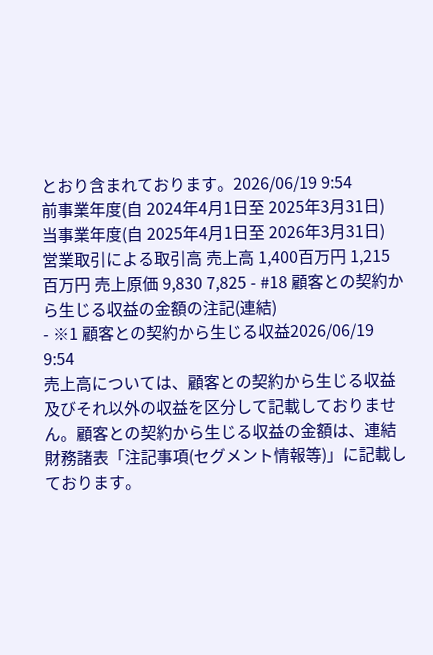とおり含まれております。2026/06/19 9:54
前事業年度(自 2024年4月1日至 2025年3月31日) 当事業年度(自 2025年4月1日至 2026年3月31日) 営業取引による取引高 売上高 1,400百万円 1,215百万円 売上原価 9,830 7,825 - #18 顧客との契約から生じる収益の金額の注記(連結)
- ※1 顧客との契約から生じる収益2026/06/19 9:54
売上高については、顧客との契約から生じる収益及びそれ以外の収益を区分して記載しておりません。顧客との契約から生じる収益の金額は、連結財務諸表「注記事項(セグメント情報等)」に記載しております。